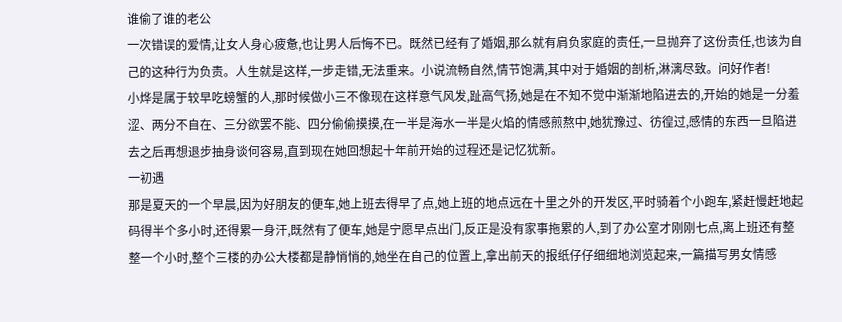谁偷了谁的老公
一次错误的爱情,让女人身心疲惫,也让男人后悔不已。既然已经有了婚姻,那么就有肩负家庭的责任,一旦抛弃了这份责任,也该为自己的这种行为负责。人生就是这样,一步走错,无法重来。小说流畅自然,情节饱满,其中对于婚姻的剖析,淋漓尽致。问好作者!
小烨是属于较早吃螃蟹的人,那时候做小三不像现在这样意气风发,趾高气扬,她是在不知不觉中渐渐地陷进去的,开始的她是一分羞涩、两分不自在、三分欲罢不能、四分偷偷摸摸,在一半是海水一半是火焰的情感煎熬中,她犹豫过、彷徨过,感情的东西一旦陷进去之后再想退步抽身谈何容易,直到现在她回想起十年前开始的过程还是记忆犹新。
一初遇
那是夏天的一个早晨,因为好朋友的便车,她上班去得早了点,她上班的地点远在十里之外的开发区,平时骑着个小跑车,紧赶慢赶地起码得半个多小时,还得累一身汗,既然有了便车,她是宁愿早点出门,反正是没有家事拖累的人,到了办公室才刚刚七点,离上班还有整整一个小时,整个三楼的办公大楼都是静悄悄的,她坐在自己的位置上,拿出前天的报纸仔仔细细地浏览起来,一篇描写男女情感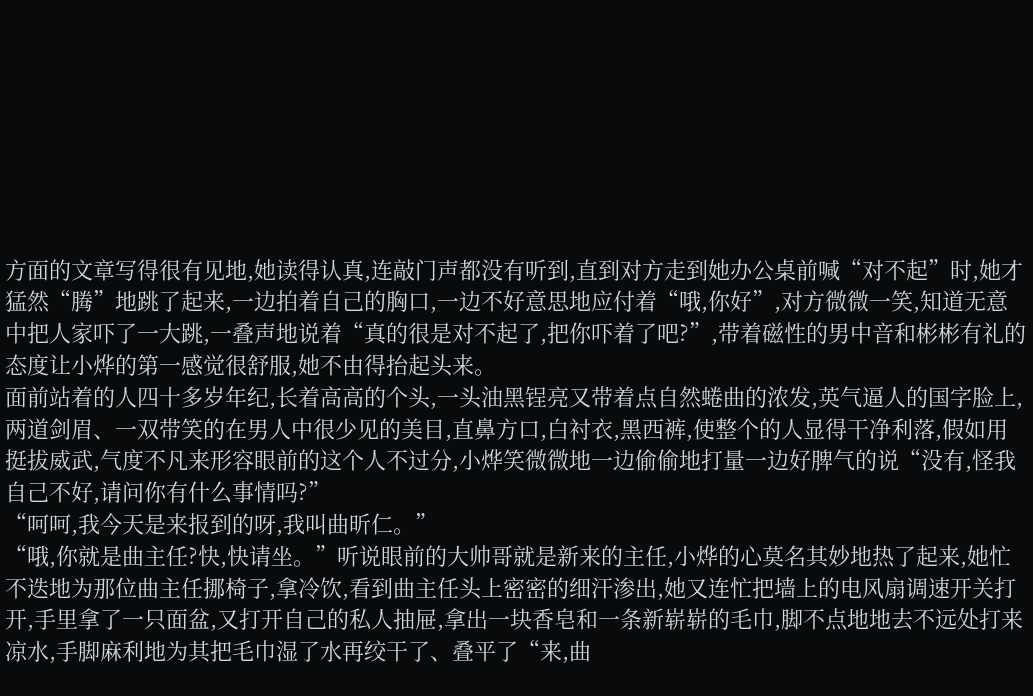方面的文章写得很有见地,她读得认真,连敲门声都没有听到,直到对方走到她办公桌前喊“对不起”时,她才猛然“腾”地跳了起来,一边拍着自己的胸口,一边不好意思地应付着“哦,你好”,对方微微一笑,知道无意中把人家吓了一大跳,一叠声地说着“真的很是对不起了,把你吓着了吧?”,带着磁性的男中音和彬彬有礼的态度让小烨的第一感觉很舒服,她不由得抬起头来。
面前站着的人四十多岁年纪,长着高高的个头,一头油黑锃亮又带着点自然蜷曲的浓发,英气逼人的国字脸上,两道剑眉、一双带笑的在男人中很少见的美目,直鼻方口,白衬衣,黑西裤,使整个的人显得干净利落,假如用挺拔威武,气度不凡来形容眼前的这个人不过分,小烨笑微微地一边偷偷地打量一边好脾气的说“没有,怪我自己不好,请问你有什么事情吗?”
“呵呵,我今天是来报到的呀,我叫曲昕仁。”
“哦,你就是曲主任?快,快请坐。”听说眼前的大帅哥就是新来的主任,小烨的心莫名其妙地热了起来,她忙不迭地为那位曲主任挪椅子,拿冷饮,看到曲主任头上密密的细汗渗出,她又连忙把墙上的电风扇调速开关打开,手里拿了一只面盆,又打开自己的私人抽屉,拿出一块香皂和一条新崭崭的毛巾,脚不点地地去不远处打来凉水,手脚麻利地为其把毛巾湿了水再绞干了、叠平了“来,曲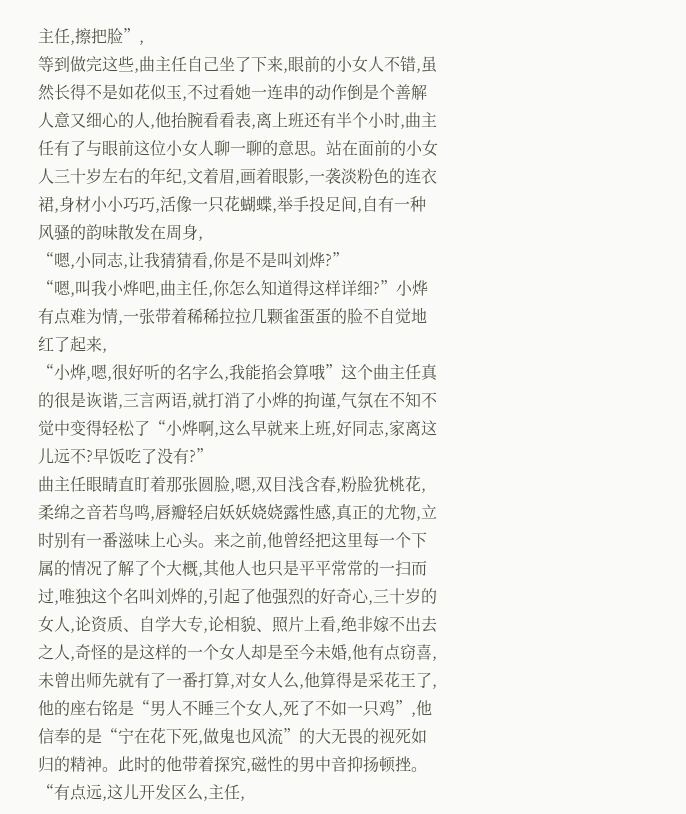主任,擦把脸”,
等到做完这些,曲主任自己坐了下来,眼前的小女人不错,虽然长得不是如花似玉,不过看她一连串的动作倒是个善解人意又细心的人,他抬腕看看表,离上班还有半个小时,曲主任有了与眼前这位小女人聊一聊的意思。站在面前的小女人三十岁左右的年纪,文着眉,画着眼影,一袭淡粉色的连衣裙,身材小小巧巧,活像一只花蝴蝶,举手投足间,自有一种风骚的韵味散发在周身,
“嗯,小同志,让我猜猜看,你是不是叫刘烨?”
“嗯,叫我小烨吧,曲主任,你怎么知道得这样详细?”小烨有点难为情,一张带着稀稀拉拉几颗雀蛋蛋的脸不自觉地红了起来,
“小烨,嗯,很好听的名字么,我能掐会算哦”这个曲主任真的很是诙谐,三言两语,就打消了小烨的拘谨,气氛在不知不觉中变得轻松了“小烨啊,这么早就来上班,好同志,家离这儿远不?早饭吃了没有?”
曲主任眼睛直盯着那张圆脸,嗯,双目浅含春,粉脸犹桃花,柔绵之音若鸟鸣,唇瓣轻启妖妖娆娆露性感,真正的尤物,立时别有一番滋味上心头。来之前,他曾经把这里每一个下属的情况了解了个大概,其他人也只是平平常常的一扫而过,唯独这个名叫刘烨的,引起了他强烈的好奇心,三十岁的女人,论资质、自学大专,论相貌、照片上看,绝非嫁不出去之人,奇怪的是这样的一个女人却是至今未婚,他有点窃喜,未曾出师先就有了一番打算,对女人么,他算得是采花王了,他的座右铭是“男人不睡三个女人,死了不如一只鸡”,他信奉的是“宁在花下死,做鬼也风流”的大无畏的视死如归的精神。此时的他带着探究,磁性的男中音抑扬顿挫。
“有点远,这儿开发区么,主任,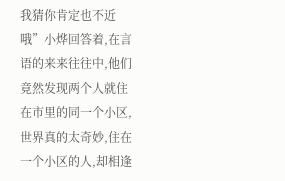我猜你肯定也不近哦”小烨回答着,在言语的来来往往中,他们竟然发现两个人就住在市里的同一个小区,世界真的太奇妙,住在一个小区的人,却相逢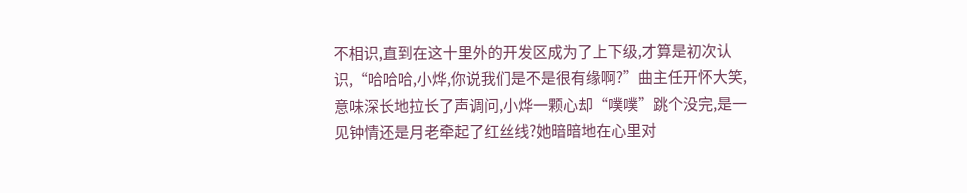不相识,直到在这十里外的开发区成为了上下级,才算是初次认识,“哈哈哈,小烨,你说我们是不是很有缘啊?”曲主任开怀大笑,意味深长地拉长了声调问,小烨一颗心却“噗噗”跳个没完,是一见钟情还是月老牵起了红丝线?她暗暗地在心里对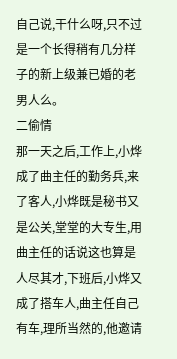自己说,干什么呀,只不过是一个长得稍有几分样子的新上级兼已婚的老男人么。
二偷情
那一天之后,工作上,小烨成了曲主任的勤务兵,来了客人,小烨既是秘书又是公关,堂堂的大专生,用曲主任的话说这也算是人尽其才,下班后,小烨又成了搭车人,曲主任自己有车,理所当然的,他邀请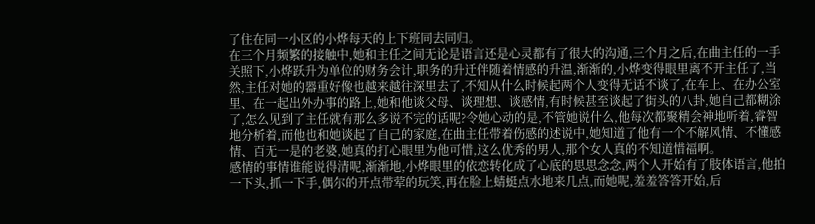了住在同一小区的小烨每天的上下班同去同归。
在三个月频繁的接触中,她和主任之间无论是语言还是心灵都有了很大的沟通,三个月之后,在曲主任的一手关照下,小烨跃升为单位的财务会计,职务的升迁伴随着情感的升温,渐渐的,小烨变得眼里离不开主任了,当然,主任对她的器重好像也越来越往深里去了,不知从什么时候起两个人变得无话不谈了,在车上、在办公室里、在一起出外办事的路上,她和他谈父母、谈理想、谈感情,有时候甚至谈起了街头的八卦,她自己都糊涂了,怎么见到了主任就有那么多说不完的话呢?令她心动的是,不管她说什么,他每次都聚精会神地听着,睿智地分析着,而他也和她谈起了自己的家庭,在曲主任带着伤感的述说中,她知道了他有一个不解风情、不懂感情、百无一是的老婆,她真的打心眼里为他可惜,这么优秀的男人,那个女人真的不知道惜福啊。
感情的事情谁能说得清呢,渐渐地,小烨眼里的依恋转化成了心底的思思念念,两个人开始有了肢体语言,他拍一下头,抓一下手,偶尔的开点带荤的玩笑,再在脸上蜻蜓点水地来几点,而她呢,羞羞答答开始,后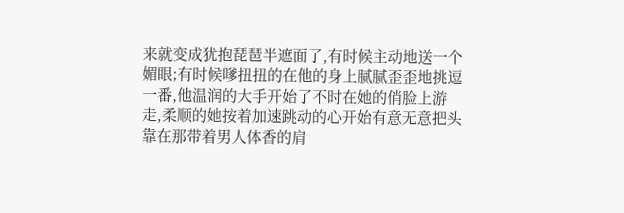来就变成犹抱琵琶半遮面了,有时候主动地送一个媚眼;有时候嗲扭扭的在他的身上腻腻歪歪地挑逗一番,他温润的大手开始了不时在她的俏脸上游走,柔顺的她按着加速跳动的心开始有意无意把头靠在那带着男人体香的肩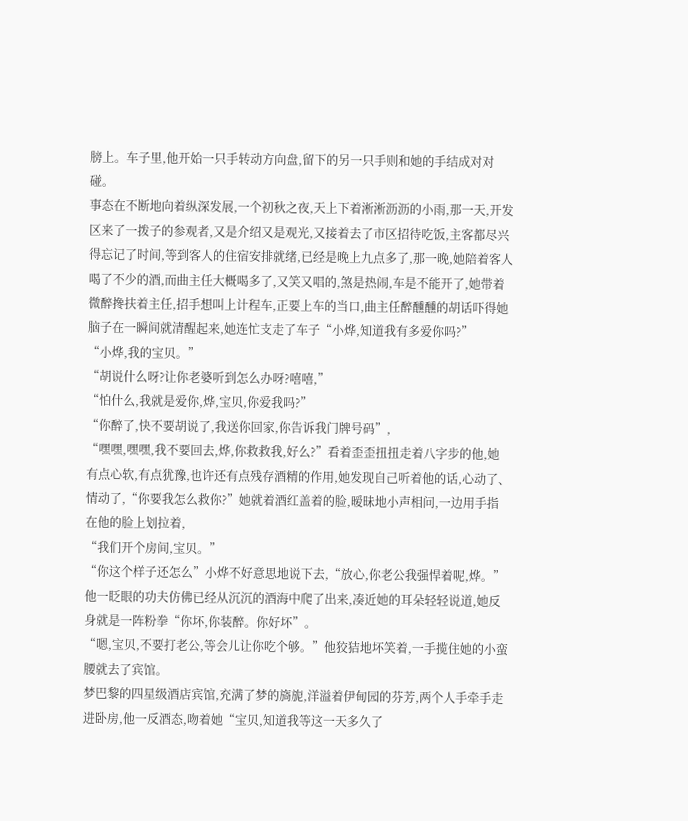膀上。车子里,他开始一只手转动方向盘,留下的另一只手则和她的手结成对对碰。
事态在不断地向着纵深发展,一个初秋之夜,天上下着淅淅沥沥的小雨,那一天,开发区来了一拨子的参观者,又是介绍又是观光,又接着去了市区招待吃饭,主客都尽兴得忘记了时间,等到客人的住宿安排就绪,已经是晚上九点多了,那一晚,她陪着客人喝了不少的酒,而曲主任大概喝多了,又笑又唱的,煞是热闹,车是不能开了,她带着微醉搀扶着主任,招手想叫上计程车,正要上车的当口,曲主任醉醺醺的胡话吓得她脑子在一瞬间就清醒起来,她连忙支走了车子“小烨,知道我有多爱你吗?”
“小烨,我的宝贝。”
“胡说什么呀?让你老婆听到怎么办呀?嘻嘻,”
“怕什么,我就是爱你,烨,宝贝,你爱我吗?”
“你醉了,快不要胡说了,我送你回家,你告诉我门牌号码”,
“嘿嘿,嘿嘿,我不要回去,烨,你救救我,好么?”看着歪歪扭扭走着八字步的他,她有点心软,有点犹豫,也许还有点残存酒精的作用,她发现自己听着他的话,心动了、情动了,“你要我怎么救你?”她就着酒红盖着的脸,暧昧地小声相问,一边用手指在他的脸上划拉着,
“我们开个房间,宝贝。”
“你这个样子还怎么”小烨不好意思地说下去,“放心,你老公我强悍着呢,烨。”他一眨眼的功夫仿佛已经从沉沉的酒海中爬了出来,凑近她的耳朵轻轻说道,她反身就是一阵粉拳“你坏,你装醉。你好坏”。
“嗯,宝贝,不要打老公,等会儿让你吃个够。”他狡狤地坏笑着,一手揽住她的小蛮腰就去了宾馆。
梦巴黎的四星级酒店宾馆,充满了梦的旖旎,洋溢着伊甸园的芬芳,两个人手牵手走进卧房,他一反酒态,吻着她“宝贝,知道我等这一天多久了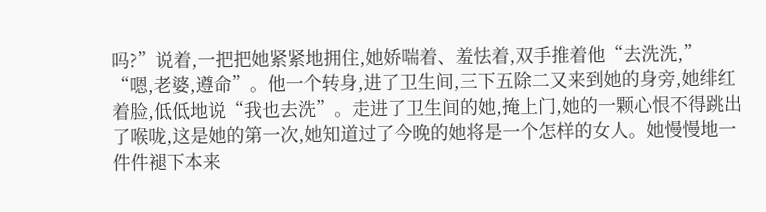吗?”说着,一把把她紧紧地拥住,她娇喘着、羞怯着,双手推着他“去洗洗,”
“嗯,老婆,遵命”。他一个转身,进了卫生间,三下五除二又来到她的身旁,她绯红着脸,低低地说“我也去洗”。走进了卫生间的她,掩上门,她的一颗心恨不得跳出了喉咙,这是她的第一次,她知道过了今晚的她将是一个怎样的女人。她慢慢地一件件褪下本来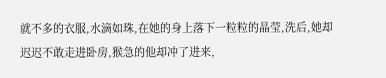就不多的衣服,水滴如珠,在她的身上落下一粒粒的晶莹,洗后,她却迟迟不敢走进卧房,猴急的他却冲了进来,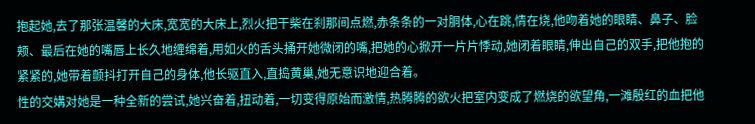抱起她,去了那张温馨的大床,宽宽的大床上,烈火把干柴在刹那间点燃,赤条条的一对胴体,心在跳,情在烧,他吻着她的眼睛、鼻子、脸颊、最后在她的嘴唇上长久地缠绵着,用如火的舌头捅开她微闭的嘴,把她的心掀开一片片悸动,她闭着眼睛,伸出自己的双手,把他抱的紧紧的,她带着颤抖打开自己的身体,他长驱直入,直捣黄巢,她无意识地迎合着。
性的交媾对她是一种全新的尝试,她兴奋着,扭动着,一切变得原始而激情,热腾腾的欲火把室内变成了燃烧的欲望角,一滩殷红的血把他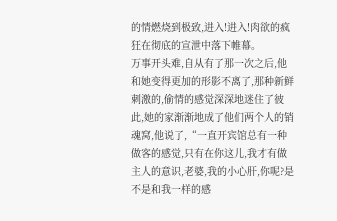的情燃烧到极致,进入!进入!肉欲的疯狂在彻底的宣泄中落下帷幕。
万事开头难,自从有了那一次之后,他和她变得更加的形影不离了,那种新鲜刺激的,偷情的感觉深深地迷住了彼此,她的家渐渐地成了他们两个人的销魂窝,他说了,“一直开宾馆总有一种做客的感觉,只有在你这儿,我才有做主人的意识,老婆,我的小心肝,你呢?是不是和我一样的感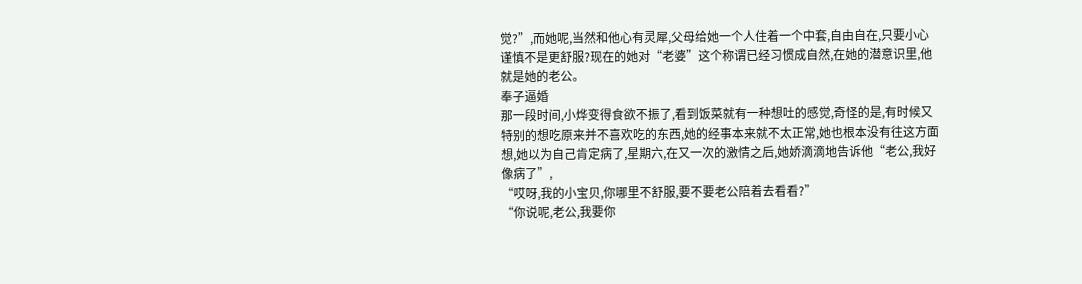觉?”,而她呢,当然和他心有灵犀,父母给她一个人住着一个中套,自由自在,只要小心谨慎不是更舒服?现在的她对“老婆”这个称谓已经习惯成自然,在她的潜意识里,他就是她的老公。
奉子逼婚
那一段时间,小烨变得食欲不振了,看到饭菜就有一种想吐的感觉,奇怪的是,有时候又特别的想吃原来并不喜欢吃的东西,她的经事本来就不太正常,她也根本没有往这方面想,她以为自己肯定病了,星期六,在又一次的激情之后,她娇滴滴地告诉他“老公,我好像病了”,
“哎呀,我的小宝贝,你哪里不舒服,要不要老公陪着去看看?”
“你说呢,老公,我要你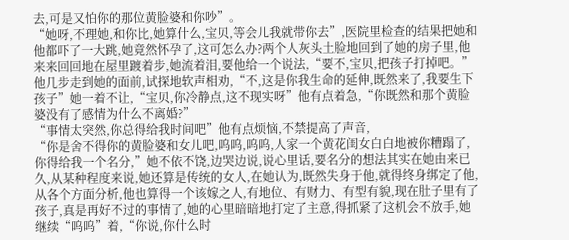去,可是又怕你的那位黄脸婆和你吵”。
“她呀,不理她,和你比,她算什么,宝贝,等会儿我就带你去”,医院里检查的结果把她和他都吓了一大跳,她竟然怀孕了,这可怎么办?两个人灰头土脸地回到了她的房子里,他来来回回地在屋里踱着步,她流着泪,要他给一个说法,“要不,宝贝,把孩子打掉吧。”他几步走到她的面前,试探地软声相劝,“不,这是你我生命的延伸,既然来了,我要生下孩子”她一着不让,“宝贝,你冷静点,这不现实呀”他有点着急,“你既然和那个黄脸婆没有了感情为什么不离婚?”
“事情太突然,你总得给我时间吧”他有点烦恼,不禁提高了声音,
“你是舍不得你的黄脸婆和女儿吧,呜呜,呜呜,人家一个黄花闺女白白地被你糟蹋了,你得给我一个名分,”她不依不饶,边哭边说,说心里话,要名分的想法其实在她由来已久,从某种程度来说,她还算是传统的女人,在她认为,既然失身于他,就得终身绑定了他,从各个方面分析,他也算得一个该嫁之人,有地位、有财力、有型有貌,现在肚子里有了孩子,真是再好不过的事情了,她的心里暗暗地打定了主意,得抓紧了这机会不放手,她继续“呜呜”着,“你说,你什么时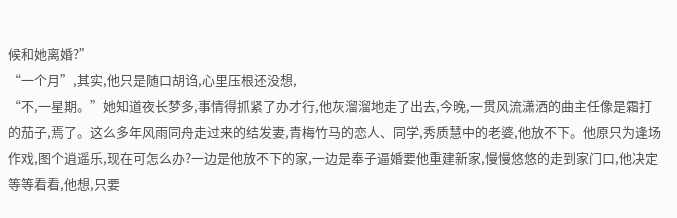候和她离婚?”
“一个月”,其实,他只是随口胡诌,心里压根还没想,
“不,一星期。”她知道夜长梦多,事情得抓紧了办才行,他灰溜溜地走了出去,今晚,一贯风流潇洒的曲主任像是霜打的茄子,焉了。这么多年风雨同舟走过来的结发妻,青梅竹马的恋人、同学,秀质慧中的老婆,他放不下。他原只为逢场作戏,图个逍遥乐,现在可怎么办?一边是他放不下的家,一边是奉子逼婚要他重建新家,慢慢悠悠的走到家门口,他决定等等看看,他想,只要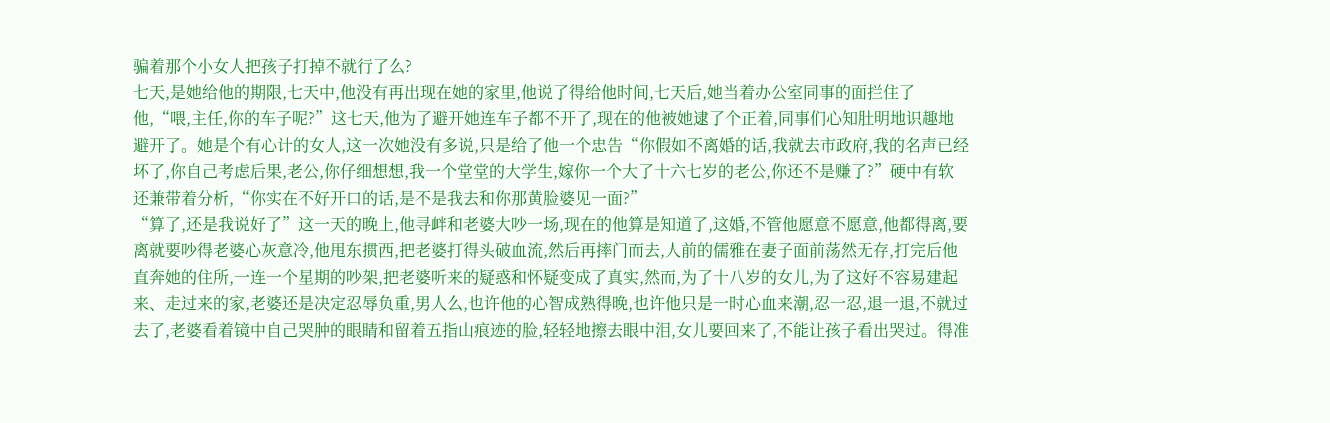骗着那个小女人把孩子打掉不就行了么?
七天,是她给他的期限,七天中,他没有再出现在她的家里,他说了得给他时间,七天后,她当着办公室同事的面拦住了他,“喂,主任,你的车子呢?”这七天,他为了避开她连车子都不开了,现在的他被她逮了个正着,同事们心知肚明地识趣地避开了。她是个有心计的女人,这一次她没有多说,只是给了他一个忠告“你假如不离婚的话,我就去市政府,我的名声已经坏了,你自己考虑后果,老公,你仔细想想,我一个堂堂的大学生,嫁你一个大了十六七岁的老公,你还不是赚了?”硬中有软还兼带着分析,“你实在不好开口的话,是不是我去和你那黄脸婆见一面?”
“算了,还是我说好了”这一天的晚上,他寻衅和老婆大吵一场,现在的他算是知道了,这婚,不管他愿意不愿意,他都得离,要离就要吵得老婆心灰意冷,他甩东掼西,把老婆打得头破血流,然后再摔门而去,人前的儒雅在妻子面前荡然无存,打完后他直奔她的住所,一连一个星期的吵架,把老婆听来的疑惑和怀疑变成了真实,然而,为了十八岁的女儿,为了这好不容易建起来、走过来的家,老婆还是决定忍辱负重,男人么,也许他的心智成熟得晚,也许他只是一时心血来潮,忍一忍,退一退,不就过去了,老婆看着镜中自己哭肿的眼睛和留着五指山痕迹的脸,轻轻地擦去眼中泪,女儿要回来了,不能让孩子看出哭过。得准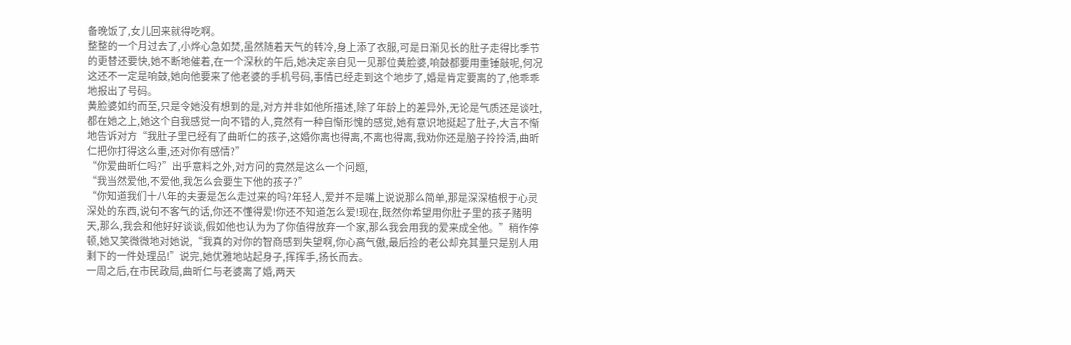备晚饭了,女儿回来就得吃啊。
整整的一个月过去了,小烨心急如焚,虽然随着天气的转冷,身上添了衣服,可是日渐见长的肚子走得比季节的更替还要快,她不断地催着,在一个深秋的午后,她决定亲自见一见那位黄脸婆,响鼓都要用重锤敲呢,何况这还不一定是响鼓,她向他要来了他老婆的手机号码,事情已经走到这个地步了,婚是肯定要离的了,他乖乖地报出了号码。
黄脸婆如约而至,只是令她没有想到的是,对方并非如他所描述,除了年龄上的差异外,无论是气质还是谈吐,都在她之上,她这个自我感觉一向不错的人,竟然有一种自惭形愧的感觉,她有意识地挺起了肚子,大言不惭地告诉对方“我肚子里已经有了曲昕仁的孩子,这婚你离也得离,不离也得离,我劝你还是脑子拎拎清,曲昕仁把你打得这么重,还对你有感情?”
“你爱曲昕仁吗?”出乎意料之外,对方问的竟然是这么一个问题,
“我当然爱他,不爱他,我怎么会要生下他的孩子?”
“你知道我们十八年的夫妻是怎么走过来的吗?年轻人,爱并不是嘴上说说那么简单,那是深深植根于心灵深处的东西,说句不客气的话,你还不懂得爱!你还不知道怎么爱!现在,既然你希望用你肚子里的孩子赌明天,那么,我会和他好好谈谈,假如他也认为为了你值得放弃一个家,那么我会用我的爱来成全他。”稍作停顿,她又笑微微地对她说,“我真的对你的智商感到失望啊,你心高气傲,最后捡的老公却充其量只是别人用剩下的一件处理品!”说完,她优雅地站起身子,挥挥手,扬长而去。
一周之后,在市民政局,曲昕仁与老婆离了婚,两天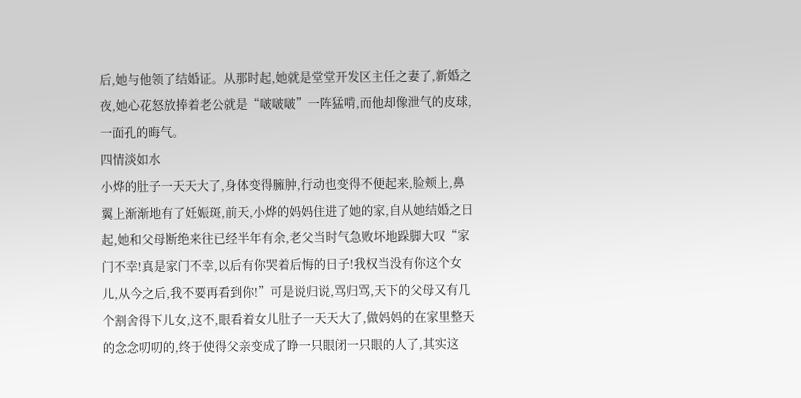后,她与他领了结婚证。从那时起,她就是堂堂开发区主任之妻了,新婚之夜,她心花怒放捧着老公就是“啵啵啵”一阵猛啃,而他却像泄气的皮球,一面孔的晦气。
四情淡如水
小烨的肚子一天天大了,身体变得臃肿,行动也变得不便起来,脸颊上,鼻翼上渐渐地有了妊娠斑,前天,小烨的妈妈住进了她的家,自从她结婚之日起,她和父母断绝来往已经半年有余,老父当时气急败坏地跺脚大叹“家门不幸!真是家门不幸,以后有你哭着后悔的日子!我权当没有你这个女儿,从今之后,我不要再看到你!”可是说归说,骂归骂,天下的父母又有几个割舍得下儿女,这不,眼看着女儿肚子一天天大了,做妈妈的在家里整天的念念叨叨的,终于使得父亲变成了睁一只眼闭一只眼的人了,其实这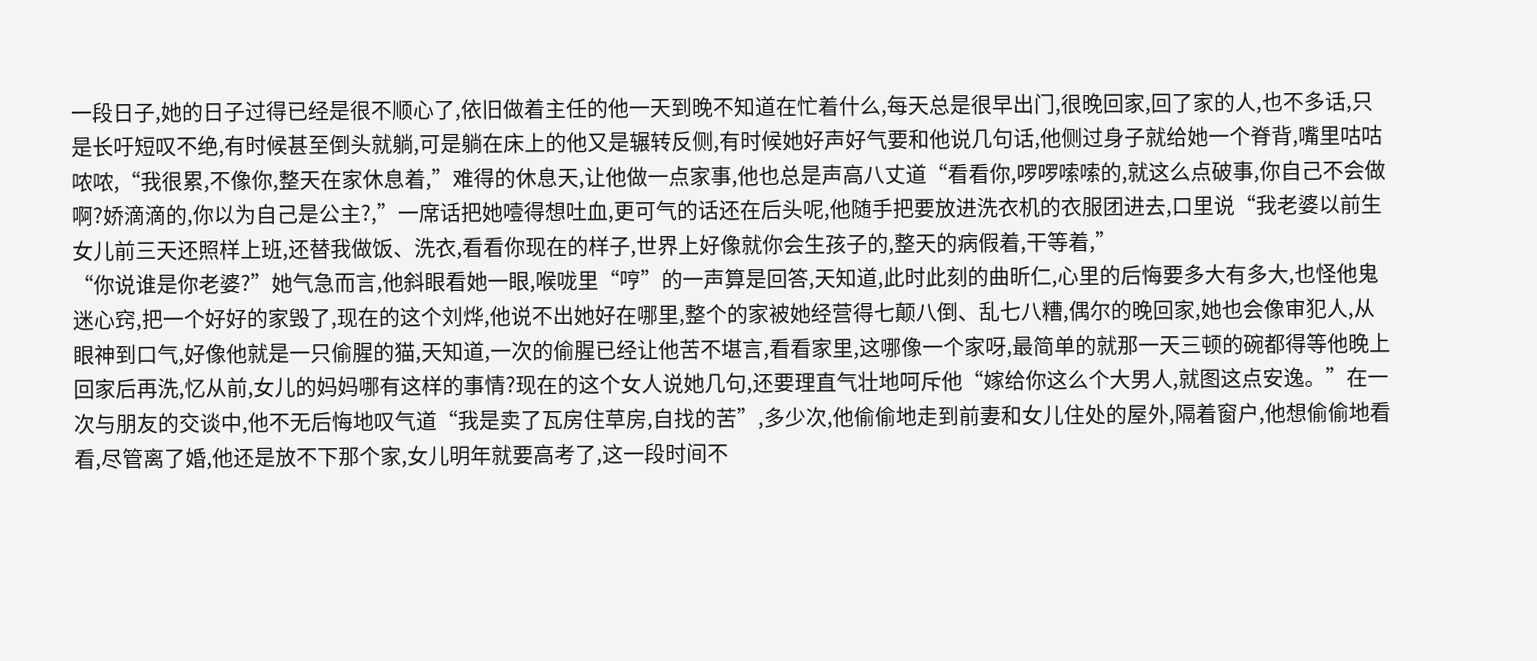一段日子,她的日子过得已经是很不顺心了,依旧做着主任的他一天到晚不知道在忙着什么,每天总是很早出门,很晚回家,回了家的人,也不多话,只是长吁短叹不绝,有时候甚至倒头就躺,可是躺在床上的他又是辗转反侧,有时候她好声好气要和他说几句话,他侧过身子就给她一个脊背,嘴里咕咕哝哝,“我很累,不像你,整天在家休息着,”难得的休息天,让他做一点家事,他也总是声高八丈道“看看你,啰啰嗦嗦的,就这么点破事,你自己不会做啊?娇滴滴的,你以为自己是公主?,”一席话把她噎得想吐血,更可气的话还在后头呢,他随手把要放进洗衣机的衣服团进去,口里说“我老婆以前生女儿前三天还照样上班,还替我做饭、洗衣,看看你现在的样子,世界上好像就你会生孩子的,整天的病假着,干等着,”
“你说谁是你老婆?”她气急而言,他斜眼看她一眼,喉咙里“哼”的一声算是回答,天知道,此时此刻的曲昕仁,心里的后悔要多大有多大,也怪他鬼迷心窍,把一个好好的家毁了,现在的这个刘烨,他说不出她好在哪里,整个的家被她经营得七颠八倒、乱七八糟,偶尔的晚回家,她也会像审犯人,从眼神到口气,好像他就是一只偷腥的猫,天知道,一次的偷腥已经让他苦不堪言,看看家里,这哪像一个家呀,最简单的就那一天三顿的碗都得等他晚上回家后再洗,忆从前,女儿的妈妈哪有这样的事情?现在的这个女人说她几句,还要理直气壮地呵斥他“嫁给你这么个大男人,就图这点安逸。”在一次与朋友的交谈中,他不无后悔地叹气道“我是卖了瓦房住草房,自找的苦”,多少次,他偷偷地走到前妻和女儿住处的屋外,隔着窗户,他想偷偷地看看,尽管离了婚,他还是放不下那个家,女儿明年就要高考了,这一段时间不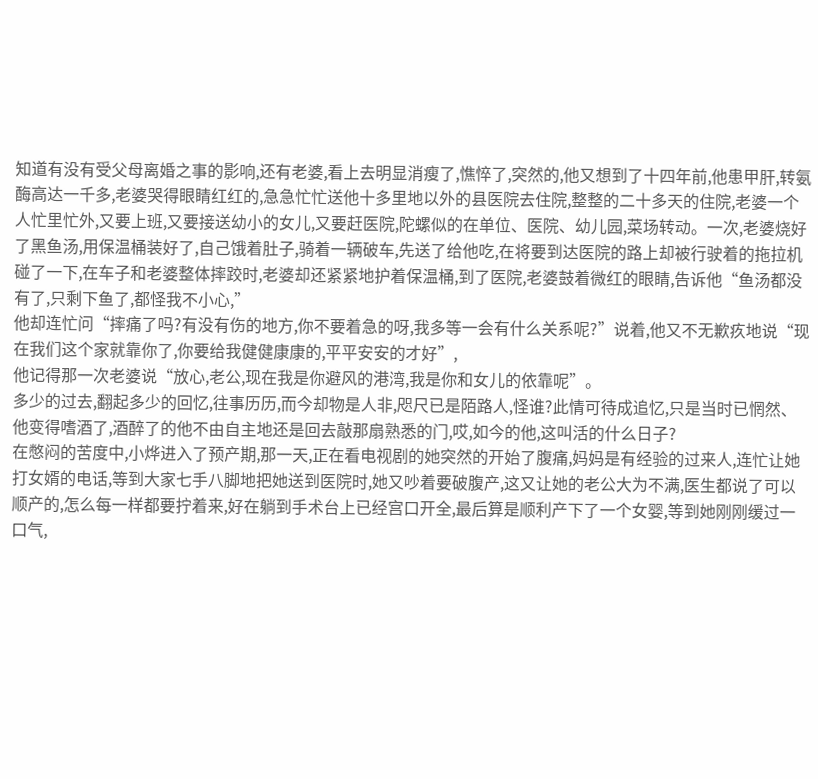知道有没有受父母离婚之事的影响,还有老婆,看上去明显消瘦了,憔悴了,突然的,他又想到了十四年前,他患甲肝,转氨酶高达一千多,老婆哭得眼睛红红的,急急忙忙送他十多里地以外的县医院去住院,整整的二十多天的住院,老婆一个人忙里忙外,又要上班,又要接送幼小的女儿,又要赶医院,陀螺似的在单位、医院、幼儿园,菜场转动。一次,老婆烧好了黑鱼汤,用保温桶装好了,自己饿着肚子,骑着一辆破车,先送了给他吃,在将要到达医院的路上却被行驶着的拖拉机碰了一下,在车子和老婆整体摔跤时,老婆却还紧紧地护着保温桶,到了医院,老婆鼓着微红的眼睛,告诉他“鱼汤都没有了,只剩下鱼了,都怪我不小心,”
他却连忙问“摔痛了吗?有没有伤的地方,你不要着急的呀,我多等一会有什么关系呢?”说着,他又不无歉疚地说“现在我们这个家就靠你了,你要给我健健康康的,平平安安的才好”,
他记得那一次老婆说“放心,老公,现在我是你避风的港湾,我是你和女儿的依靠呢”。
多少的过去,翻起多少的回忆,往事历历,而今却物是人非,咫尺已是陌路人,怪谁?此情可待成追忆,只是当时已惘然、他变得嗜酒了,酒醉了的他不由自主地还是回去敲那扇熟悉的门,哎,如今的他,这叫活的什么日子?
在憋闷的苦度中,小烨进入了预产期,那一天,正在看电视剧的她突然的开始了腹痛,妈妈是有经验的过来人,连忙让她打女婿的电话,等到大家七手八脚地把她送到医院时,她又吵着要破腹产,这又让她的老公大为不满,医生都说了可以顺产的,怎么每一样都要拧着来,好在躺到手术台上已经宫口开全,最后算是顺利产下了一个女婴,等到她刚刚缓过一口气,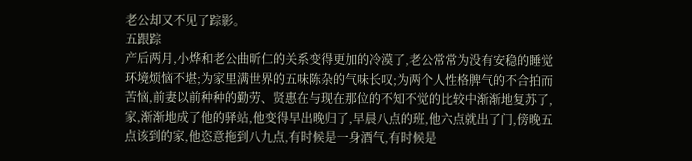老公却又不见了踪影。
五跟踪
产后两月,小烨和老公曲昕仁的关系变得更加的冷漠了,老公常常为没有安稳的睡觉环境烦恼不堪;为家里满世界的五味陈杂的气味长叹;为两个人性格脾气的不合拍而苦恼,前妻以前种种的勤劳、贤惠在与现在那位的不知不觉的比较中渐渐地复苏了,家,渐渐地成了他的驿站,他变得早出晚归了,早晨八点的班,他六点就出了门,傍晚五点该到的家,他恣意拖到八九点,有时候是一身酒气,有时候是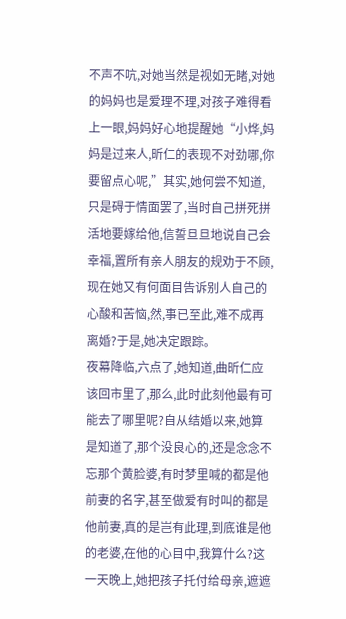不声不吭,对她当然是视如无睹,对她的妈妈也是爱理不理,对孩子难得看上一眼,妈妈好心地提醒她“小烨,妈妈是过来人,昕仁的表现不对劲哪,你要留点心呢,”其实,她何尝不知道,只是碍于情面罢了,当时自己拼死拼活地要嫁给他,信誓旦旦地说自己会幸福,置所有亲人朋友的规劝于不顾,现在她又有何面目告诉别人自己的心酸和苦恼,然,事已至此,难不成再离婚?于是,她决定跟踪。
夜幕降临,六点了,她知道,曲昕仁应该回市里了,那么,此时此刻他最有可能去了哪里呢?自从结婚以来,她算是知道了,那个没良心的,还是念念不忘那个黄脸婆,有时梦里喊的都是他前妻的名字,甚至做爱有时叫的都是他前妻,真的是岂有此理,到底谁是他的老婆,在他的心目中,我算什么?这一天晚上,她把孩子托付给母亲,遮遮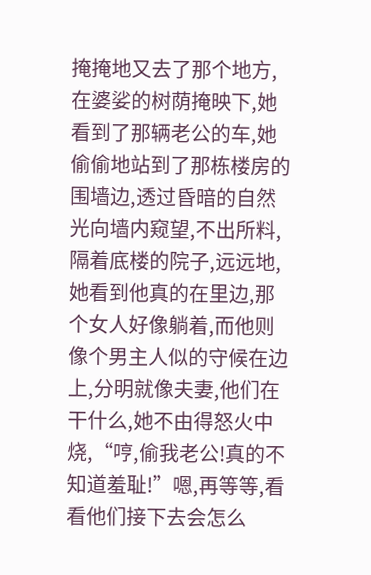掩掩地又去了那个地方,在婆娑的树荫掩映下,她看到了那辆老公的车,她偷偷地站到了那栋楼房的围墙边,透过昏暗的自然光向墙内窥望,不出所料,隔着底楼的院子,远远地,她看到他真的在里边,那个女人好像躺着,而他则像个男主人似的守候在边上,分明就像夫妻,他们在干什么,她不由得怒火中烧,“哼,偷我老公!真的不知道羞耻!”嗯,再等等,看看他们接下去会怎么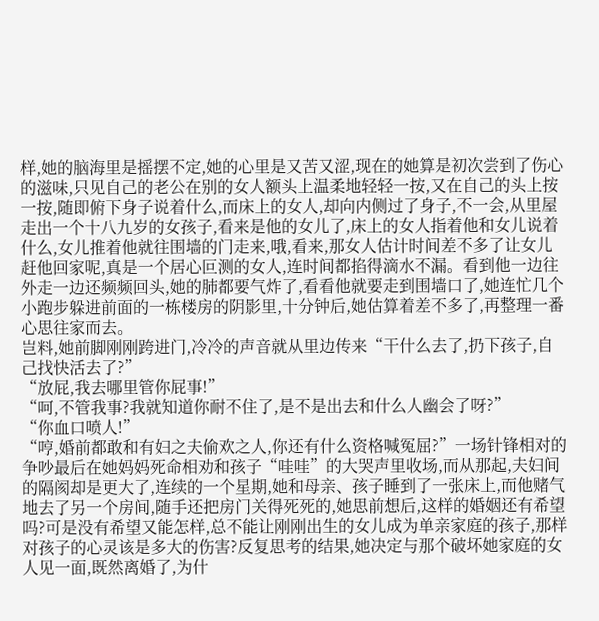样,她的脑海里是摇摆不定,她的心里是又苦又涩,现在的她算是初次尝到了伤心的滋味,只见自己的老公在别的女人额头上温柔地轻轻一按,又在自己的头上按一按,随即俯下身子说着什么,而床上的女人,却向内侧过了身子,不一会,从里屋走出一个十八九岁的女孩子,看来是他的女儿了,床上的女人指着他和女儿说着什么,女儿推着他就往围墙的门走来,哦,看来,那女人估计时间差不多了让女儿赶他回家呢,真是一个居心叵测的女人,连时间都掐得滴水不漏。看到他一边往外走一边还频频回头,她的肺都要气炸了,看看他就要走到围墙口了,她连忙几个小跑步躲进前面的一栋楼房的阴影里,十分钟后,她估算着差不多了,再整理一番心思往家而去。
岂料,她前脚刚刚跨进门,冷冷的声音就从里边传来“干什么去了,扔下孩子,自己找快活去了?”
“放屁,我去哪里管你屁事!”
“呵,不管我事?我就知道你耐不住了,是不是出去和什么人幽会了呀?”
“你血口喷人!”
“哼,婚前都敢和有妇之夫偷欢之人,你还有什么资格喊冤屈?”一场针锋相对的争吵最后在她妈妈死命相劝和孩子“哇哇”的大哭声里收场,而从那起,夫妇间的隔阂却是更大了,连续的一个星期,她和母亲、孩子睡到了一张床上,而他赌气地去了另一个房间,随手还把房门关得死死的,她思前想后,这样的婚姻还有希望吗?可是没有希望又能怎样,总不能让刚刚出生的女儿成为单亲家庭的孩子,那样对孩子的心灵该是多大的伤害?反复思考的结果,她决定与那个破坏她家庭的女人见一面,既然离婚了,为什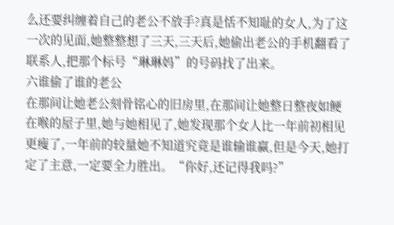么还要纠缠着自己的老公不放手?真是恬不知耻的女人,为了这一次的见面,她整整想了三天,三天后,她偷出老公的手机翻看了联系人,把那个标号“琳琳妈”的号码找了出来。
六谁偷了谁的老公
在那间让她老公刻骨铭心的旧房里,在那间让她整日整夜如鲠在喉的屋子里,她与她相见了,她发现那个女人比一年前初相见更瘦了,一年前的较量她不知道究竟是谁输谁赢,但是今天,她打定了主意,一定要全力胜出。“你好,还记得我吗?”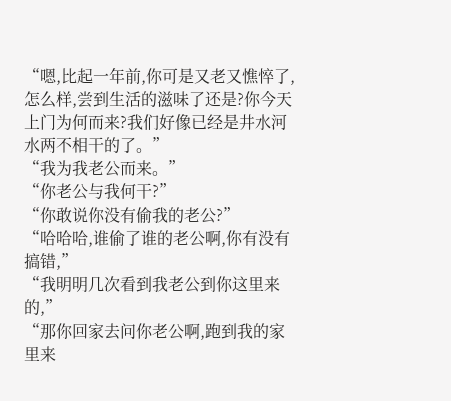“嗯,比起一年前,你可是又老又憔悴了,怎么样,尝到生活的滋味了还是?你今天上门为何而来?我们好像已经是井水河水两不相干的了。”
“我为我老公而来。”
“你老公与我何干?”
“你敢说你没有偷我的老公?”
“哈哈哈,谁偷了谁的老公啊,你有没有搞错,”
“我明明几次看到我老公到你这里来的,”
“那你回家去问你老公啊,跑到我的家里来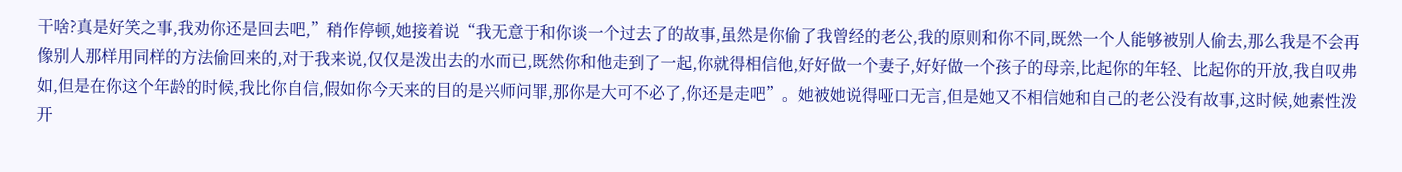干啥?真是好笑之事,我劝你还是回去吧,”稍作停顿,她接着说“我无意于和你谈一个过去了的故事,虽然是你偷了我曾经的老公,我的原则和你不同,既然一个人能够被别人偷去,那么我是不会再像别人那样用同样的方法偷回来的,对于我来说,仅仅是泼出去的水而已,既然你和他走到了一起,你就得相信他,好好做一个妻子,好好做一个孩子的母亲,比起你的年轻、比起你的开放,我自叹弗如,但是在你这个年龄的时候,我比你自信,假如你今天来的目的是兴师问罪,那你是大可不必了,你还是走吧”。她被她说得哑口无言,但是她又不相信她和自己的老公没有故事,这时候,她素性泼开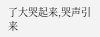了大哭起来,哭声引来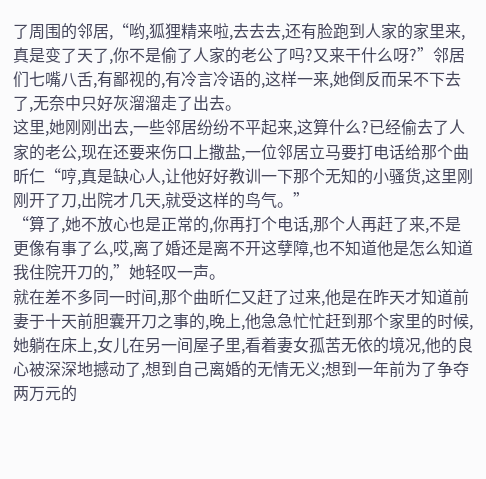了周围的邻居,“哟,狐狸精来啦,去去去,还有脸跑到人家的家里来,真是变了天了,你不是偷了人家的老公了吗?又来干什么呀?”邻居们七嘴八舌,有鄙视的,有冷言冷语的,这样一来,她倒反而呆不下去了,无奈中只好灰溜溜走了出去。
这里,她刚刚出去,一些邻居纷纷不平起来,这算什么?已经偷去了人家的老公,现在还要来伤口上撒盐,一位邻居立马要打电话给那个曲昕仁“哼,真是缺心人,让他好好教训一下那个无知的小骚货,这里刚刚开了刀,出院才几天,就受这样的鸟气。”
“算了,她不放心也是正常的,你再打个电话,那个人再赶了来,不是更像有事了么,哎,离了婚还是离不开这孽障,也不知道他是怎么知道我住院开刀的,”她轻叹一声。
就在差不多同一时间,那个曲昕仁又赶了过来,他是在昨天才知道前妻于十天前胆囊开刀之事的,晚上,他急急忙忙赶到那个家里的时候,她躺在床上,女儿在另一间屋子里,看着妻女孤苦无依的境况,他的良心被深深地撼动了,想到自己离婚的无情无义;想到一年前为了争夺两万元的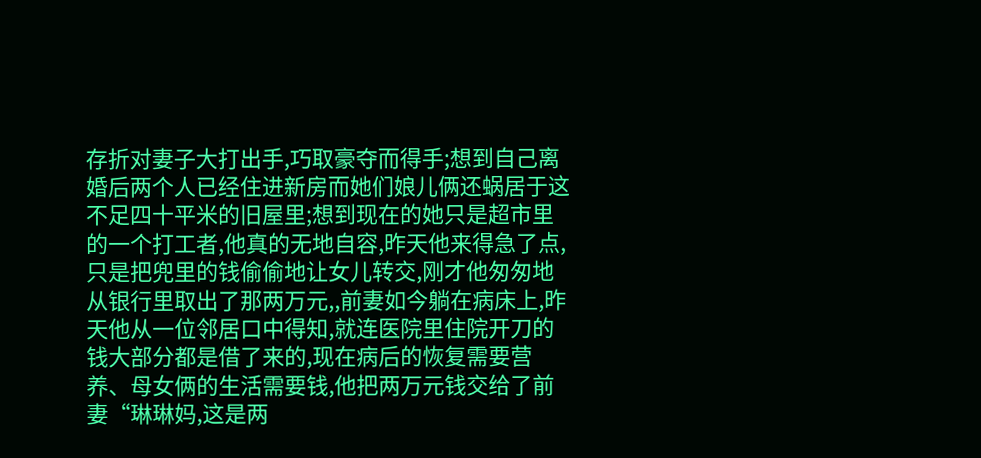存折对妻子大打出手,巧取豪夺而得手;想到自己离婚后两个人已经住进新房而她们娘儿俩还蜗居于这不足四十平米的旧屋里;想到现在的她只是超市里的一个打工者,他真的无地自容,昨天他来得急了点,只是把兜里的钱偷偷地让女儿转交,刚才他匆匆地从银行里取出了那两万元,,前妻如今躺在病床上,昨天他从一位邻居口中得知,就连医院里住院开刀的钱大部分都是借了来的,现在病后的恢复需要营养、母女俩的生活需要钱,他把两万元钱交给了前妻“琳琳妈,这是两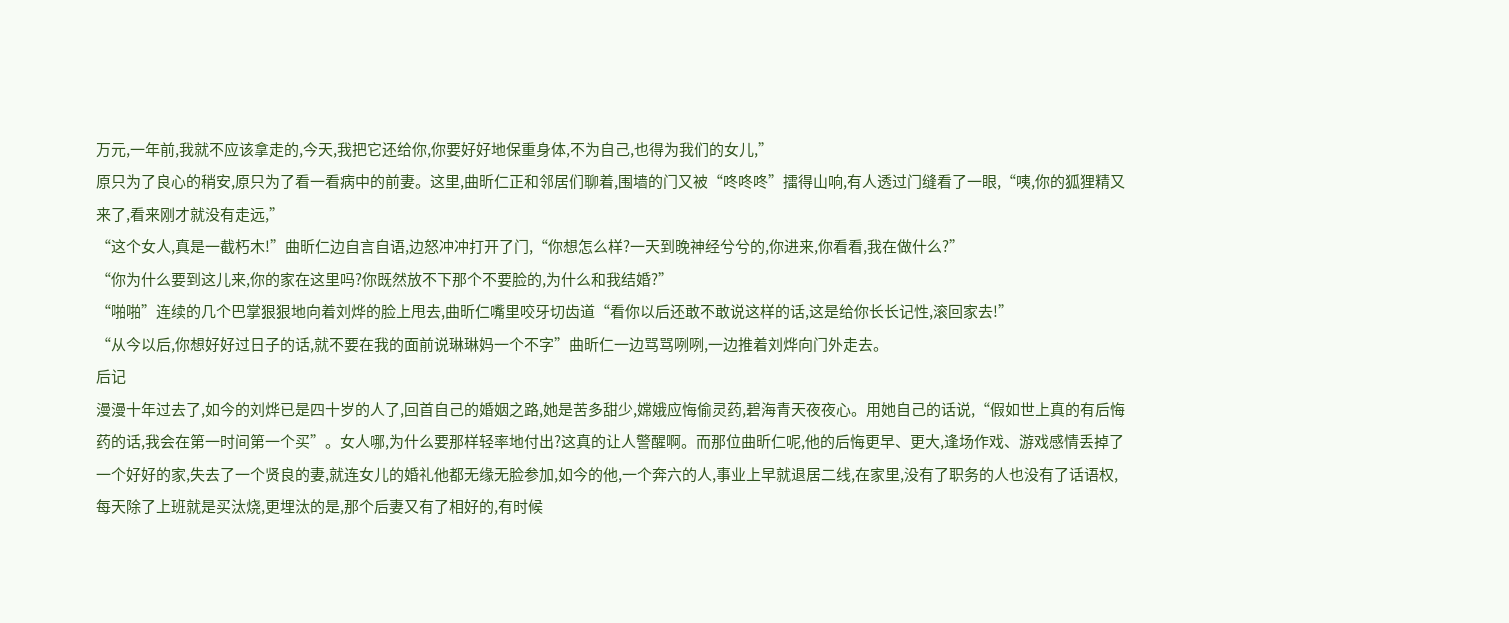万元,一年前,我就不应该拿走的,今天,我把它还给你,你要好好地保重身体,不为自己,也得为我们的女儿,”
原只为了良心的稍安,原只为了看一看病中的前妻。这里,曲昕仁正和邻居们聊着,围墙的门又被“咚咚咚”擂得山响,有人透过门缝看了一眼,“咦,你的狐狸精又来了,看来刚才就没有走远,”
“这个女人,真是一截朽木!”曲昕仁边自言自语,边怒冲冲打开了门,“你想怎么样?一天到晚神经兮兮的,你进来,你看看,我在做什么?”
“你为什么要到这儿来,你的家在这里吗?你既然放不下那个不要脸的,为什么和我结婚?”
“啪啪”连续的几个巴掌狠狠地向着刘烨的脸上甩去,曲昕仁嘴里咬牙切齿道“看你以后还敢不敢说这样的话,这是给你长长记性,滚回家去!”
“从今以后,你想好好过日子的话,就不要在我的面前说琳琳妈一个不字”曲昕仁一边骂骂咧咧,一边推着刘烨向门外走去。
后记
漫漫十年过去了,如今的刘烨已是四十岁的人了,回首自己的婚姻之路,她是苦多甜少,嫦娥应悔偷灵药,碧海青天夜夜心。用她自己的话说,“假如世上真的有后悔药的话,我会在第一时间第一个买”。女人哪,为什么要那样轻率地付出?这真的让人警醒啊。而那位曲昕仁呢,他的后悔更早、更大,逢场作戏、游戏感情丢掉了一个好好的家,失去了一个贤良的妻,就连女儿的婚礼他都无缘无脸参加,如今的他,一个奔六的人,事业上早就退居二线,在家里,没有了职务的人也没有了话语权,每天除了上班就是买汰烧,更埋汰的是,那个后妻又有了相好的,有时候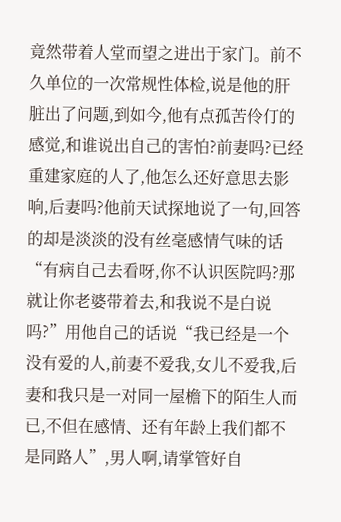竟然带着人堂而望之进出于家门。前不久单位的一次常规性体检,说是他的肝脏出了问题,到如今,他有点孤苦伶仃的感觉,和谁说出自己的害怕?前妻吗?已经重建家庭的人了,他怎么还好意思去影响,后妻吗?他前天试探地说了一句,回答的却是淡淡的没有丝毫感情气味的话“有病自己去看呀,你不认识医院吗?那就让你老婆带着去,和我说不是白说吗?”用他自己的话说“我已经是一个没有爱的人,前妻不爱我,女儿不爱我,后妻和我只是一对同一屋檐下的陌生人而已,不但在感情、还有年龄上我们都不是同路人”,男人啊,请掌管好自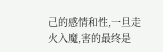己的感情和性,一旦走火入魔,害的最终是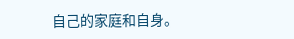自己的家庭和自身。